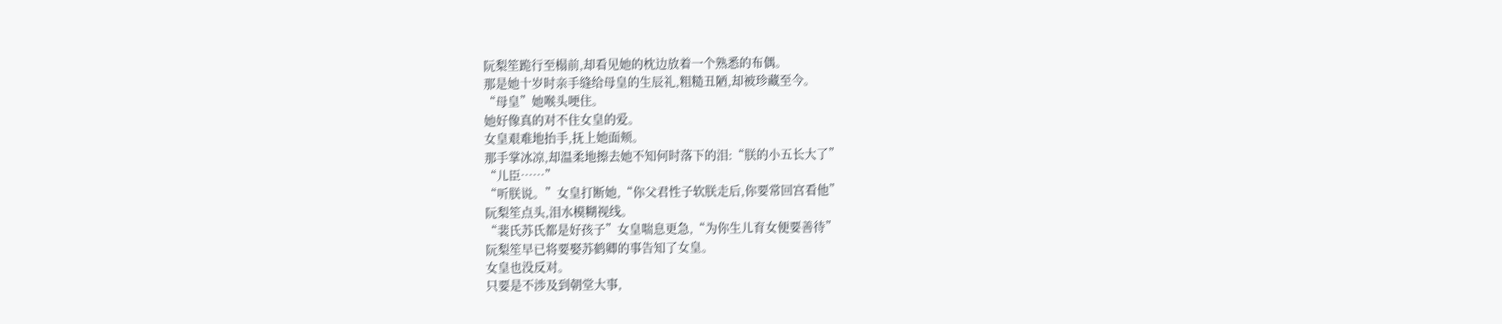阮梨笙跪行至榻前,却看见她的枕边放着一个熟悉的布偶。
那是她十岁时亲手缝给母皇的生辰礼,粗糙丑陋,却被珍藏至今。
“母皇”她喉头哽住。
她好像真的对不住女皇的爱。
女皇艰难地抬手,抚上她面颊。
那手掌冰凉,却温柔地擦去她不知何时落下的泪:“朕的小五长大了”
“儿臣……”
“听朕说。”女皇打断她,“你父君性子软朕走后,你要常回宫看他”
阮梨笙点头,泪水模糊视线。
“裴氏苏氏都是好孩子”女皇喘息更急,“为你生儿育女便要善待”
阮梨笙早已将要娶苏鹤卿的事告知了女皇。
女皇也没反对。
只要是不涉及到朝堂大事,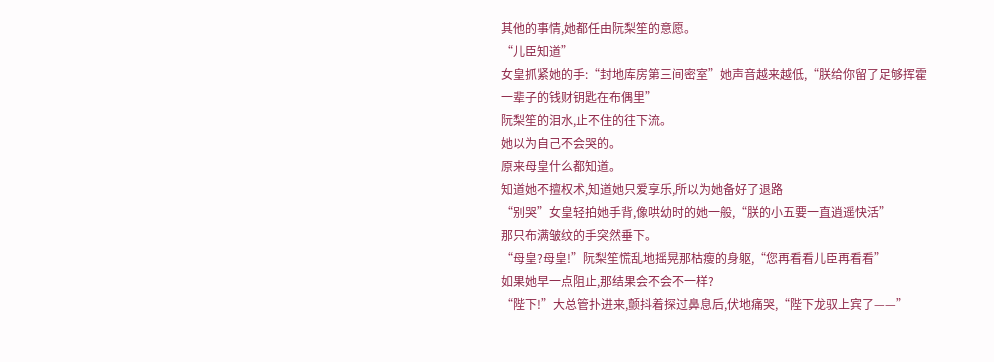其他的事情,她都任由阮梨笙的意愿。
“儿臣知道”
女皇抓紧她的手:“封地库房第三间密室”她声音越来越低,“朕给你留了足够挥霍一辈子的钱财钥匙在布偶里”
阮梨笙的泪水,止不住的往下流。
她以为自己不会哭的。
原来母皇什么都知道。
知道她不擅权术,知道她只爱享乐,所以为她备好了退路
“别哭”女皇轻拍她手背,像哄幼时的她一般,“朕的小五要一直逍遥快活”
那只布满皱纹的手突然垂下。
“母皇?母皇!”阮梨笙慌乱地摇晃那枯瘦的身躯,“您再看看儿臣再看看”
如果她早一点阻止,那结果会不会不一样?
“陛下!”大总管扑进来,颤抖着探过鼻息后,伏地痛哭,“陛下龙驭上宾了——”